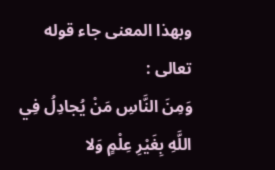وبهذا المعنى جاء قوله تعالى :
وَمِنَ النَّاسِ مَنْ يُجادِلُ فِي اللَّهِ بِغَيْرِ عِلْمٍ وَلا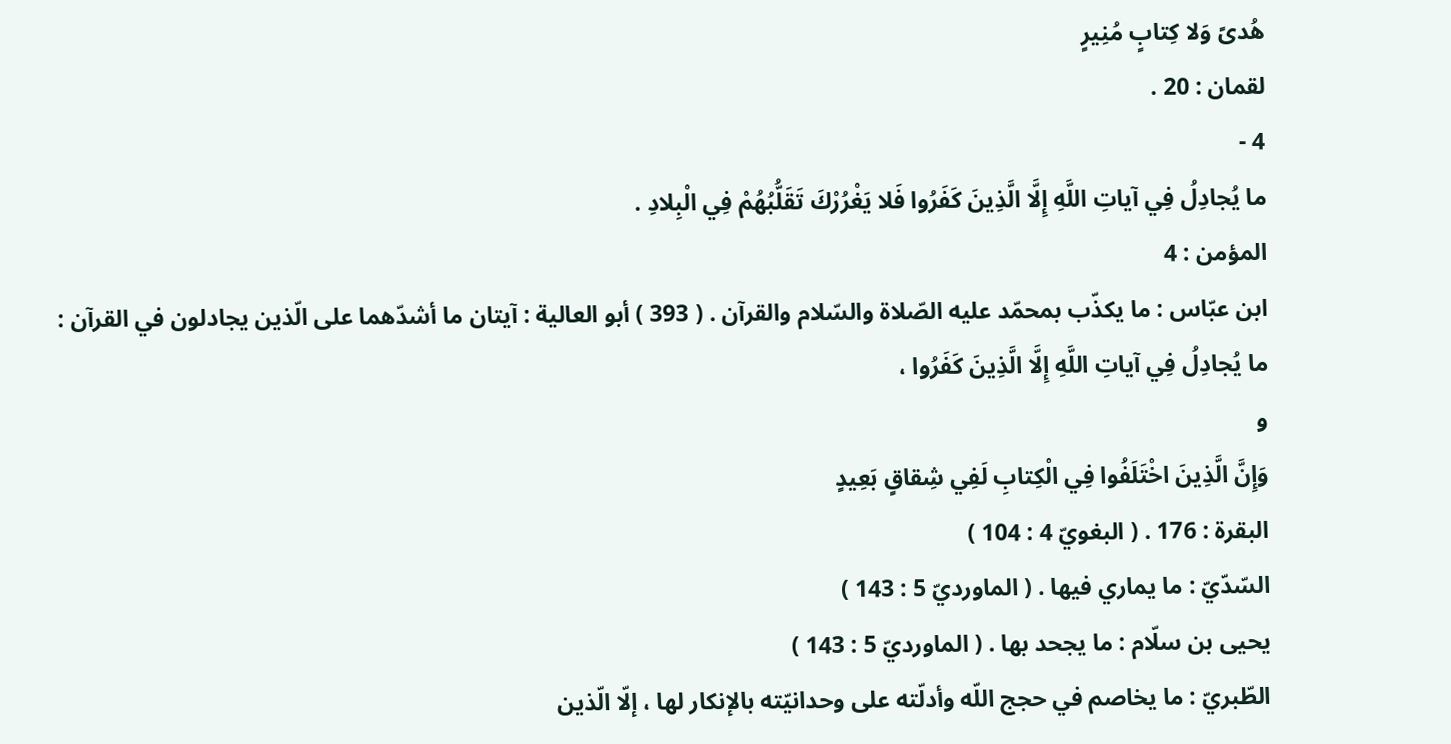هُدىً وَلا كِتابٍ مُنِيرٍ
لقمان : 20 .
4 -
ما يُجادِلُ فِي آياتِ اللَّهِ إِلَّا الَّذِينَ كَفَرُوا فَلا يَغْرُرْكَ تَقَلُّبُهُمْ فِي الْبِلادِ .
المؤمن : 4
ابن عبّاس : ما يكذّب بمحمّد عليه الصّلاة والسّلام والقرآن . ( 393 ) أبو العالية : آيتان ما أشدّهما على الّذين يجادلون في القرآن :
ما يُجادِلُ فِي آياتِ اللَّهِ إِلَّا الَّذِينَ كَفَرُوا ،
و
وَإِنَّ الَّذِينَ اخْتَلَفُوا فِي الْكِتابِ لَفِي شِقاقٍ بَعِيدٍ
البقرة : 176 . ( البغويّ 4 : 104 )
السّدّيّ : ما يماري فيها . ( الماورديّ 5 : 143 )
يحيى بن سلّام : ما يجحد بها . ( الماورديّ 5 : 143 )
الطّبريّ : ما يخاصم في حجج اللّه وأدلّته على وحدانيّته بالإنكار لها ، إلّا الّذين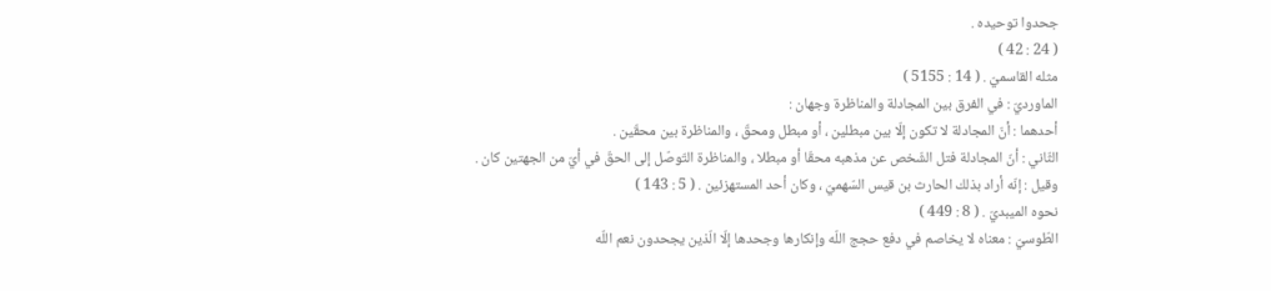جحدوا توحيده .
( 24 : 42 )
مثله القاسميّ . ( 14 : 5155 )
الماورديّ : في الفرق بين المجادلة والمناظرة وجهان :
أحدهما : أنّ المجادلة لا تكون إلّا بين مبطلين ، أو مبطل ومحقّ ، والمناظرة بين محقّين .
الثّاني : أنّ المجادلة فتل الشّخص عن مذهبه محقّا أو مبطلا ، والمناظرة التّوصّل إلى الحقّ في أيّ من الجهتين كان .
وقيل : إنّه أراد بذلك الحارث بن قيس السّهميّ ، وكان أحد المستهزئين . ( 5 : 143 )
نحوه الميبديّ . ( 8 : 449 )
الطّوسيّ : معناه لا يخاصم في دفع حجج اللّه وإنكارها وجحدها إلّا الّذين يجحدون نعم اللّه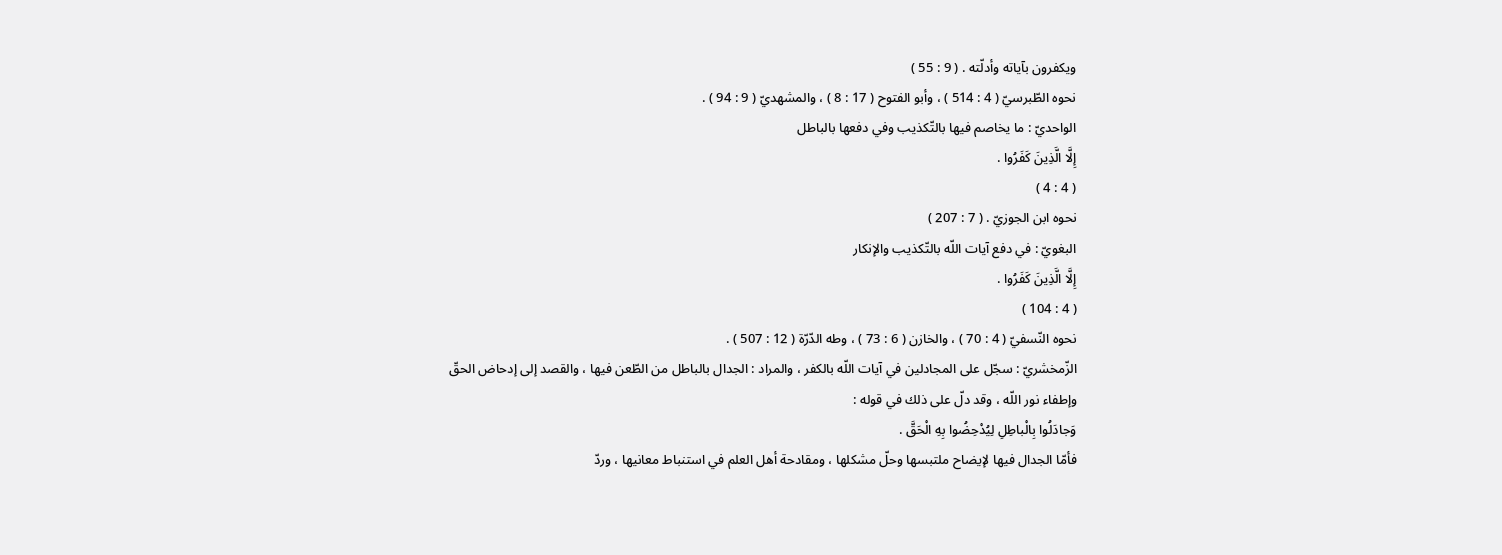ويكفرون بآياته وأدلّته . ( 9 : 55 )
نحوه الطّبرسيّ ( 4 : 514 ) ، وأبو الفتوح ( 17 : 8 ) ، والمشهديّ ( 9 : 94 ) .
الواحديّ : ما يخاصم فيها بالتّكذيب وفي دفعها بالباطل
إِلَّا الَّذِينَ كَفَرُوا .
( 4 : 4 )
نحوه ابن الجوزيّ . ( 7 : 207 )
البغويّ : في دفع آيات اللّه بالتّكذيب والإنكار
إِلَّا الَّذِينَ كَفَرُوا .
( 4 : 104 )
نحوه النّسفيّ ( 4 : 70 ) ، والخازن ( 6 : 73 ) ، وطه الدّرّة ( 12 : 507 ) .
الزّمخشريّ : سجّل على المجادلين في آيات اللّه بالكفر ، والمراد : الجدال بالباطل من الطّعن فيها ، والقصد إلى إدحاض الحقّ وإطفاء نور اللّه ، وقد دلّ على ذلك في قوله :
وَجادَلُوا بِالْباطِلِ لِيُدْحِضُوا بِهِ الْحَقَّ .
فأمّا الجدال فيها لإيضاح ملتبسها وحلّ مشكلها ، ومقادحة أهل العلم في استنباط معانيها ، وردّ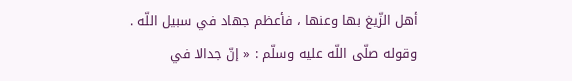أهل الزّيغ بها وعنها ، فأعظم جهاد في سبيل اللّه . وقوله صلّى اللّه عليه وسلّم : « إنّ جدالا في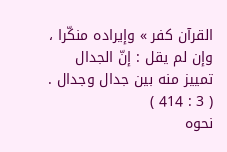القرآن كفر » وإيراده منكّرا ، وإن لم يقل : إنّ الجدال تمييز منه بين جدال وجدال . ( 3 : 414 )
نحوه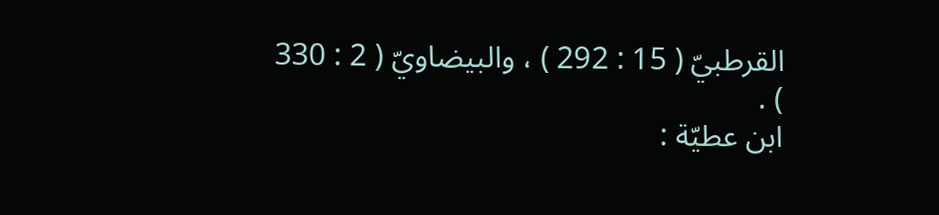القرطبيّ ( 15 : 292 ) ، والبيضاويّ ( 2 : 330 ) .
ابن عطيّة :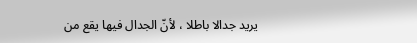يريد جدالا باطلا ، لأنّ الجدال فيها يقع من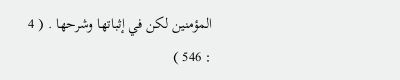المؤمنين لكن في إثباتها وشرحها . ( 4 : 546 )